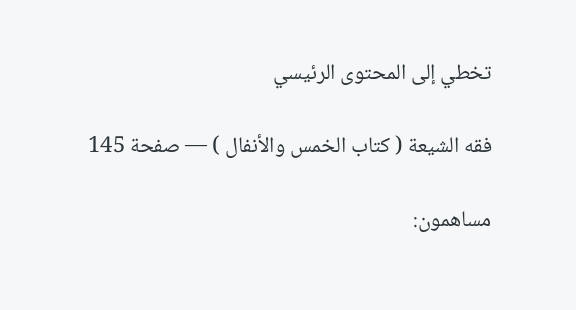تخطي إلى المحتوى الرئيسي

فقه الشيعة ( كتاب الخمس والأنفال ) — صفحة 145

مساهمون: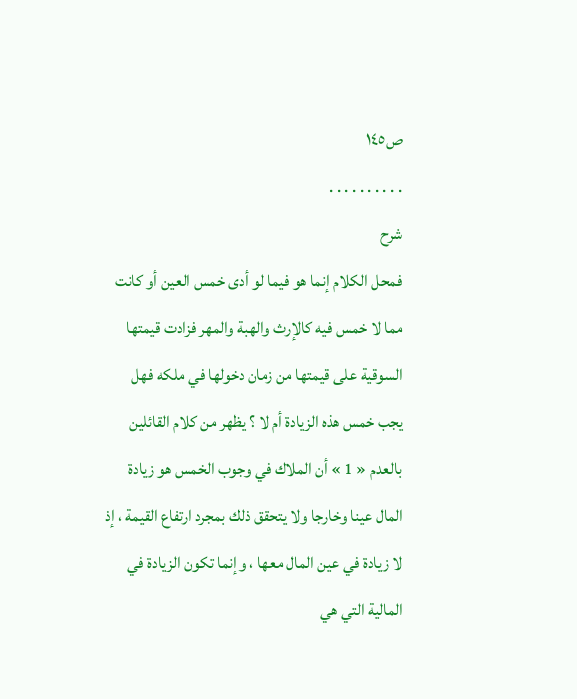ص١٤٥
. . . . . . . . . .
شرح
فمحل الكلام إنما هو فيما لو أدى خمس العين أو كانت مما لا خمس فيه كالإرث والهبة والمهر فزادت قيمتها السوقية على قيمتها من زمان دخولها في ملكه فهل يجب خمس هذه الزيادة أم لا ؟ يظهر من كلام القائلين بالعدم « 1 » أن الملاك في وجوب الخمس هو زيادة المال عينا وخارجا ولا يتحقق ذلك بمجرد ارتفاع القيمة ، إذ لا زيادة في عين المال معها ، وإنما تكون الزيادة في المالية التي هي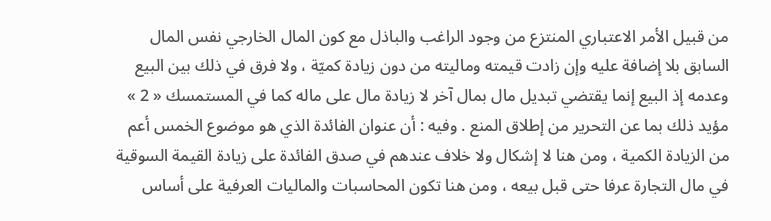من قبيل الأمر الاعتباري المنتزع من وجود الراغب والباذل مع كون المال الخارجي نفس المال السابق بلا إضافة عليه وإن زادت قيمته وماليته من دون زيادة كميّة ، ولا فرق في ذلك بين البيع وعدمه إذ البيع إنما يقتضي تبديل مال بمال آخر لا زيادة مال على ماله كما في المستمسك « 2 » مؤيد ذلك بما عن التحرير من إطلاق المنع . وفيه : أن عنوان الفائدة الذي هو موضوع الخمس أعم من الزيادة الكمية ، ومن هنا لا إشكال ولا خلاف عندهم في صدق الفائدة على زيادة القيمة السوقية في مال التجارة عرفا حتى قبل بيعه ، ومن هنا تكون المحاسبات والماليات العرفية على أساس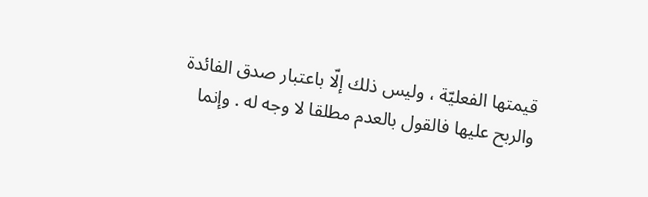قيمتها الفعليّة ، وليس ذلك إلّا باعتبار صدق الفائدة والربح عليها فالقول بالعدم مطلقا لا وجه له . وإنما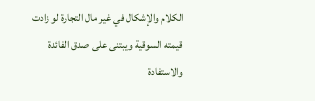الكلام والإشكال في غير مال التجارة لو زادت قيمته السوقية ويبتنى على صدق الفائدة والاستفادة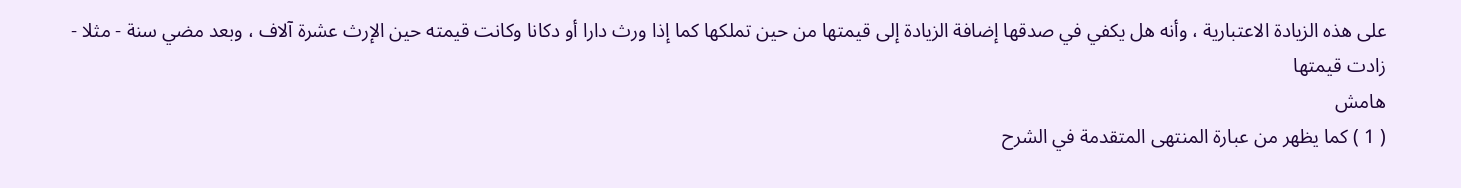على هذه الزيادة الاعتبارية ، وأنه هل يكفي في صدقها إضافة الزيادة إلى قيمتها من حين تملكها كما إذا ورث دارا أو دكانا وكانت قيمته حين الإرث عشرة آلاف ، وبعد مضي سنة - مثلا - زادت قيمتها
هامش
( 1 ) كما يظهر من عبارة المنتهى المتقدمة في الشرح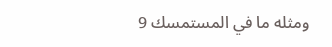ومثله ما في المستمسك 9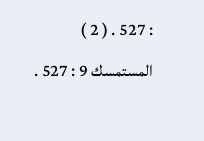: 527 . ( 2 ) المستمسك 9 : 527 .